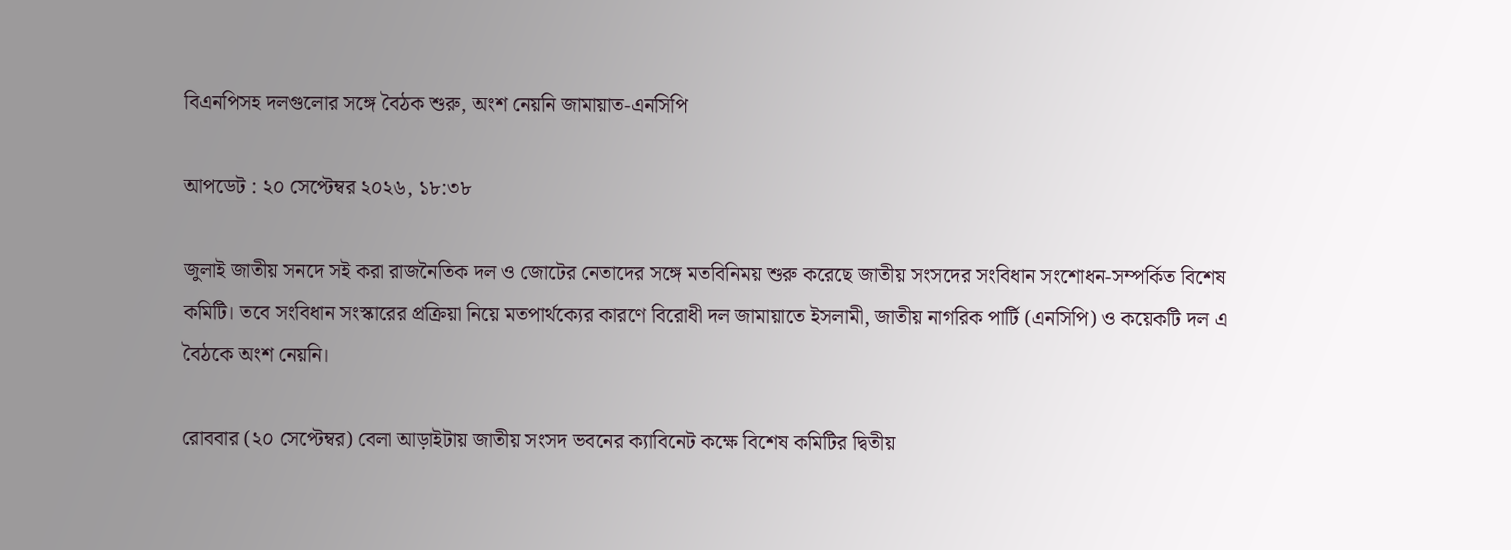বিএনপিসহ দলগুলোর সঙ্গে বৈঠক শুরু, অংশ নেয়নি জামায়াত-এনসিপি

আপডেট : ২০ সেপ্টেম্বর ২০২৬, ১৮:৩৮

জুলাই জাতীয় সনদে সই করা রাজনৈতিক দল ও জোটের নেতাদের সঙ্গে মতবিনিময় শুরু করেছে জাতীয় সংসদের সংবিধান সংশোধন-সম্পর্কিত বিশেষ কমিটি। তবে সংবিধান সংস্কারের প্রক্রিয়া নিয়ে মতপার্থক্যের কারণে বিরোধী দল জামায়াতে ইসলামী, জাতীয় নাগরিক পার্টি (এনসিপি) ও কয়েকটি দল এ বৈঠকে অংশ নেয়নি।

রোববার (২০ সেপ্টেম্বর) বেলা আড়াইটায় জাতীয় সংসদ ভবনের ক্যাবিনেট কক্ষে বিশেষ কমিটির দ্বিতীয়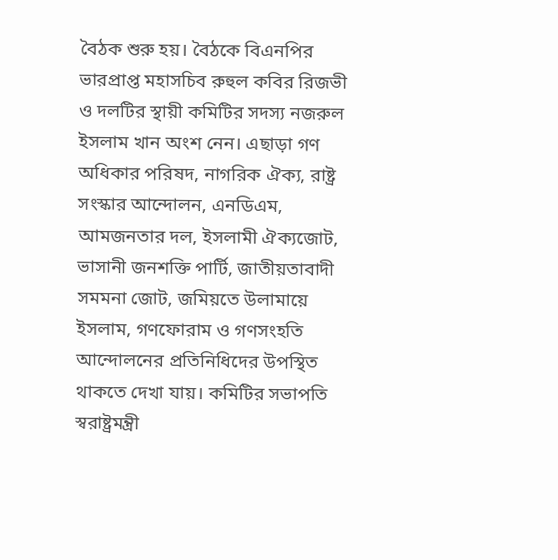বৈঠক শুরু হয়। বৈঠকে বিএনপির ভারপ্রাপ্ত মহাসচিব রুহুল কবির রিজভী ও দলটির স্থায়ী কমিটির সদস্য নজরুল ইসলাম খান অংশ নেন। এছাড়া গণ অধিকার পরিষদ, নাগরিক ঐক্য, রাষ্ট্র সংস্কার আন্দোলন, এনডিএম, আমজনতার দল, ইসলামী ঐক্যজোট, ভাসানী জনশক্তি পার্টি, জাতীয়তাবাদী সমমনা জোট, জমিয়তে উলামায়ে ইসলাম, গণফোরাম ও গণসংহতি আন্দোলনের প্রতিনিধিদের উপস্থিত থাকতে দেখা যায়। কমিটির সভাপতি স্বরাষ্ট্রমন্ত্রী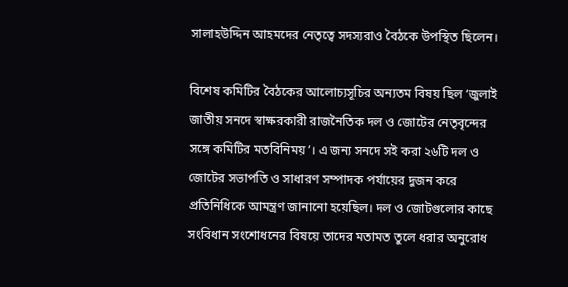সালাহউদ্দিন আহমদের নেতৃত্বে সদস্যরাও বৈঠকে উপস্থিত ছিলেন।

বিশেষ কমিটির বৈঠকের আলোচ্যসূচির অন্যতম বিষয় ছিল ‘জুলাই জাতীয় সনদে স্বাক্ষরকারী রাজনৈতিক দল ও জোটের নেতৃবৃন্দের সঙ্গে কমিটির মতবিনিময়’। এ জন্য সনদে সই করা ২৬টি দল ও জোটের সভাপতি ও সাধারণ সম্পাদক পর্যায়ের দুজন করে প্রতিনিধিকে আমন্ত্রণ জানানো হয়েছিল। দল ও জোটগুলোর কাছে সংবিধান সংশোধনের বিষয়ে তাদের মতামত তুলে ধরার অনুরোধ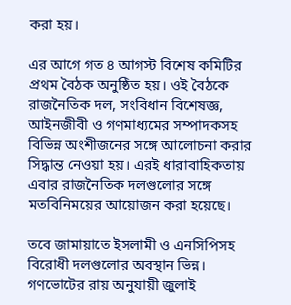করা হয়।

এর আগে গত ৪ আগস্ট বিশেষ কমিটির প্রথম বৈঠক অনুষ্ঠিত হয়। ওই বৈঠকে রাজনৈতিক দল, সংবিধান বিশেষজ্ঞ, আইনজীবী ও গণমাধ্যমের সম্পাদকসহ বিভিন্ন অংশীজনের সঙ্গে আলোচনা করার সিদ্ধান্ত নেওয়া হয়। এরই ধারাবাহিকতায় এবার রাজনৈতিক দলগুলোর সঙ্গে মতবিনিময়ের আয়োজন করা হয়েছে।

তবে জামায়াতে ইসলামী ও এনসিপিসহ বিরোধী দলগুলোর অবস্থান ভিন্ন। গণভোটের রায় অনুযায়ী জুলাই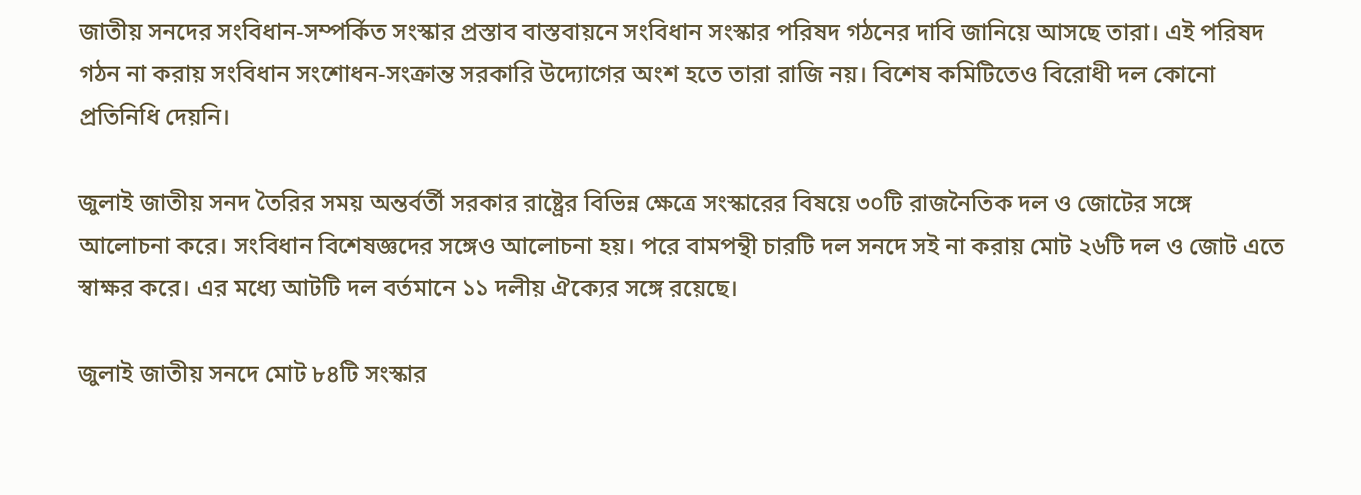জাতীয় সনদের সংবিধান-সম্পর্কিত সংস্কার প্রস্তাব বাস্তবায়নে সংবিধান সংস্কার পরিষদ গঠনের দাবি জানিয়ে আসছে তারা। এই পরিষদ গঠন না করায় সংবিধান সংশোধন-সংক্রান্ত সরকারি উদ্যোগের অংশ হতে তারা রাজি নয়। বিশেষ কমিটিতেও বিরোধী দল কোনো প্রতিনিধি দেয়নি।

জুলাই জাতীয় সনদ তৈরির সময় অন্তর্বর্তী সরকার রাষ্ট্রের বিভিন্ন ক্ষেত্রে সংস্কারের বিষয়ে ৩০টি রাজনৈতিক দল ও জোটের সঙ্গে আলোচনা করে। সংবিধান বিশেষজ্ঞদের সঙ্গেও আলোচনা হয়। পরে বামপন্থী চারটি দল সনদে সই না করায় মোট ২৬টি দল ও জোট এতে স্বাক্ষর করে। এর মধ্যে আটটি দল বর্তমানে ১১ দলীয় ঐক্যের সঙ্গে রয়েছে।

জুলাই জাতীয় সনদে মোট ৮৪টি সংস্কার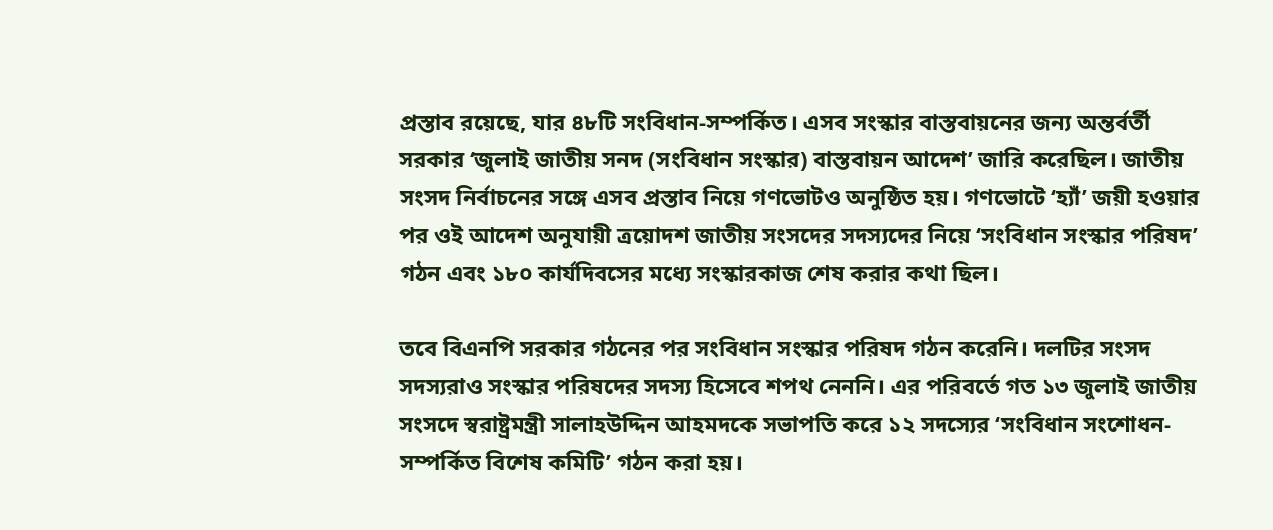প্রস্তাব রয়েছে, যার ৪৮টি সংবিধান-সম্পর্কিত। এসব সংস্কার বাস্তবায়নের জন্য অন্তর্বর্তী সরকার ‘জুলাই জাতীয় সনদ (সংবিধান সংস্কার) বাস্তবায়ন আদেশ’ জারি করেছিল। জাতীয় সংসদ নির্বাচনের সঙ্গে এসব প্রস্তাব নিয়ে গণভোটও অনুষ্ঠিত হয়। গণভোটে ‘হ্যাঁ’ জয়ী হওয়ার পর ওই আদেশ অনুযায়ী ত্রয়োদশ জাতীয় সংসদের সদস্যদের নিয়ে ‘সংবিধান সংস্কার পরিষদ’ গঠন এবং ১৮০ কার্যদিবসের মধ্যে সংস্কারকাজ শেষ করার কথা ছিল।

তবে বিএনপি সরকার গঠনের পর সংবিধান সংস্কার পরিষদ গঠন করেনি। দলটির সংসদ সদস্যরাও সংস্কার পরিষদের সদস্য হিসেবে শপথ নেননি। এর পরিবর্তে গত ১৩ জুলাই জাতীয় সংসদে স্বরাষ্ট্রমন্ত্রী সালাহউদ্দিন আহমদকে সভাপতি করে ১২ সদস্যের ‘সংবিধান সংশোধন-সম্পর্কিত বিশেষ কমিটি’ গঠন করা হয়।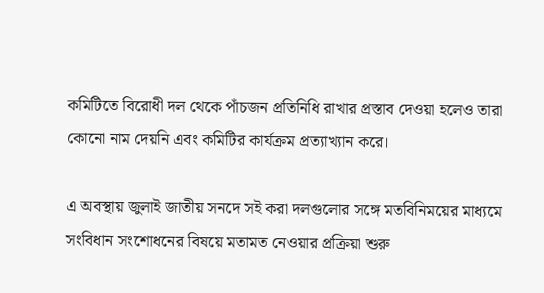কমিটিতে বিরোধী দল থেকে পাঁচজন প্রতিনিধি রাখার প্রস্তাব দেওয়া হলেও তারা কোনো নাম দেয়নি এবং কমিটির কার্যক্রম প্রত্যাখ্যান করে।

এ অবস্থায় জুলাই জাতীয় সনদে সই করা দলগুলোর সঙ্গে মতবিনিময়ের মাধ্যমে সংবিধান সংশোধনের বিষয়ে মতামত নেওয়ার প্রক্রিয়া শুরু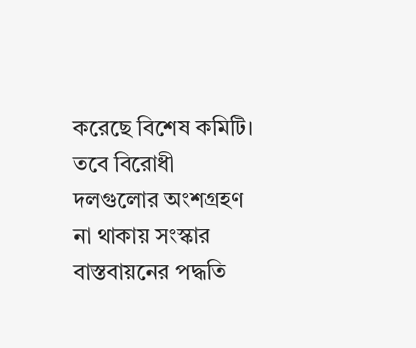করেছে বিশেষ কমিটি। তবে বিরোধী দলগুলোর অংশগ্রহণ না থাকায় সংস্কার বাস্তবায়নের পদ্ধতি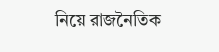নিয়ে রাজনৈতিক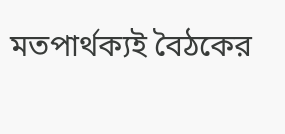মতপার্থক্যই বৈঠকের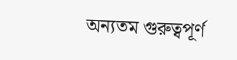অন্যতম গুরুত্বপূর্ণ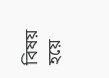বিষয় হয়ে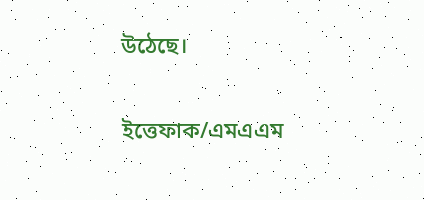উঠেছে।

ইত্তেফাক/এমএএম